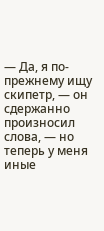— Да, я по-прежнему ищу скипетр, — он сдержанно произносил слова, — но теперь у меня иные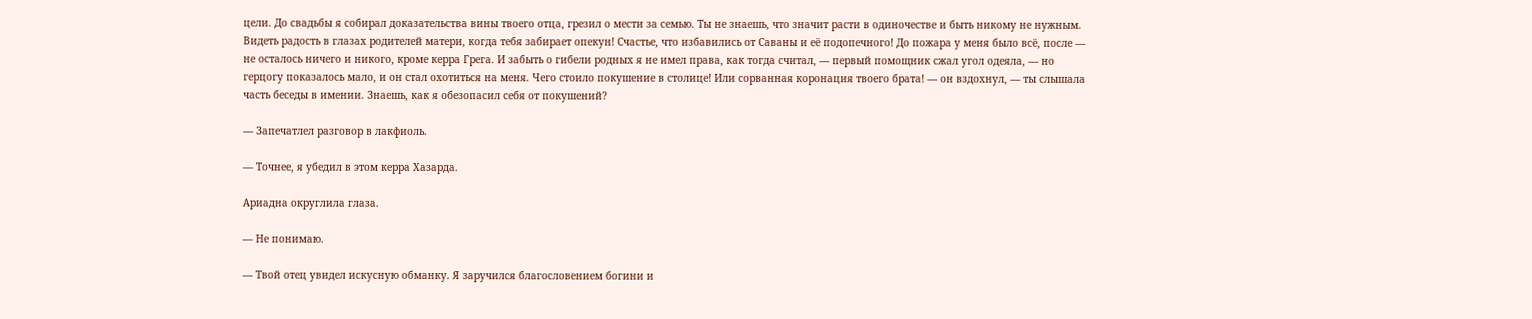цели. До свадьбы я собирал доказательства вины твоего отца, грезил о мести за семью. Ты не знаешь, что значит расти в одиночестве и быть никому не нужным. Видеть радость в глазах родителей матери, когда тебя забирает опекун! Счастье, что избавились от Саваны и её подопечного! До пожара у меня было всё, после — не осталось ничего и никого, кроме керра Грега. И забыть о гибели родных я не имел права, как тогда считал, — первый помощник сжал угол одеяла, — но герцогу показалось мало, и он стал охотиться на меня. Чего стоило покушение в столице! Или сорванная коронация твоего брата! — он вздохнул, — ты слышала часть беседы в имении. Знаешь, как я обезопасил себя от покушений?

— Запечатлел разговор в лакфиоль.

— Точнее, я убедил в этом керра Хазарда.

Ариадна округлила глаза.

— Не понимаю.

— Твой отец увидел искусную обманку. Я заручился благословением богини и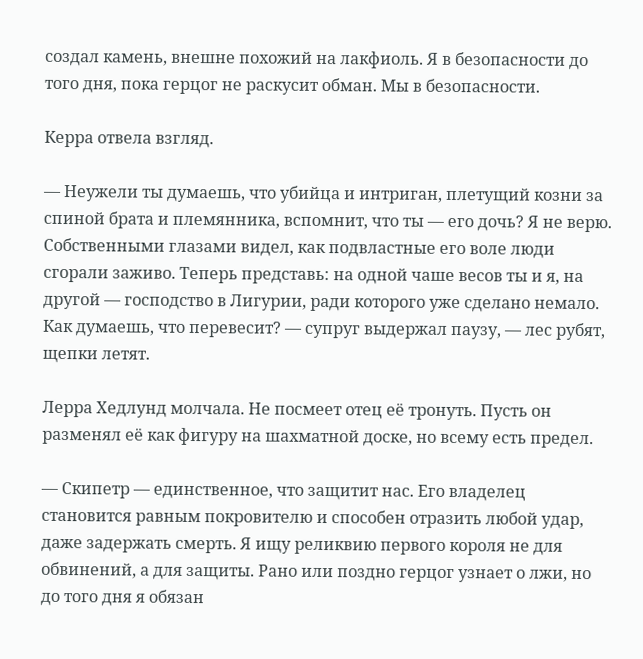создал камень, внешне похожий на лакфиоль. Я в безопасности до того дня, пока герцог не раскусит обман. Мы в безопасности.

Керра отвела взгляд.

— Неужели ты думаешь, что убийца и интриган, плетущий козни за спиной брата и племянника, вспомнит, что ты — его дочь? Я не верю. Собственными глазами видел, как подвластные его воле люди сгорали заживо. Теперь представь: на одной чаше весов ты и я, на другой — господство в Лигурии, ради которого уже сделано немало. Как думаешь, что перевесит? — супруг выдержал паузу, — лес рубят, щепки летят.

Лерра Хедлунд молчала. Не посмеет отец её тронуть. Пусть он разменял её как фигуру на шахматной доске, но всему есть предел.

— Скипетр — единственное, что защитит нас. Его владелец становится равным покровителю и способен отразить любой удар, даже задержать смерть. Я ищу реликвию первого короля не для обвинений, а для защиты. Рано или поздно герцог узнает о лжи, но до того дня я обязан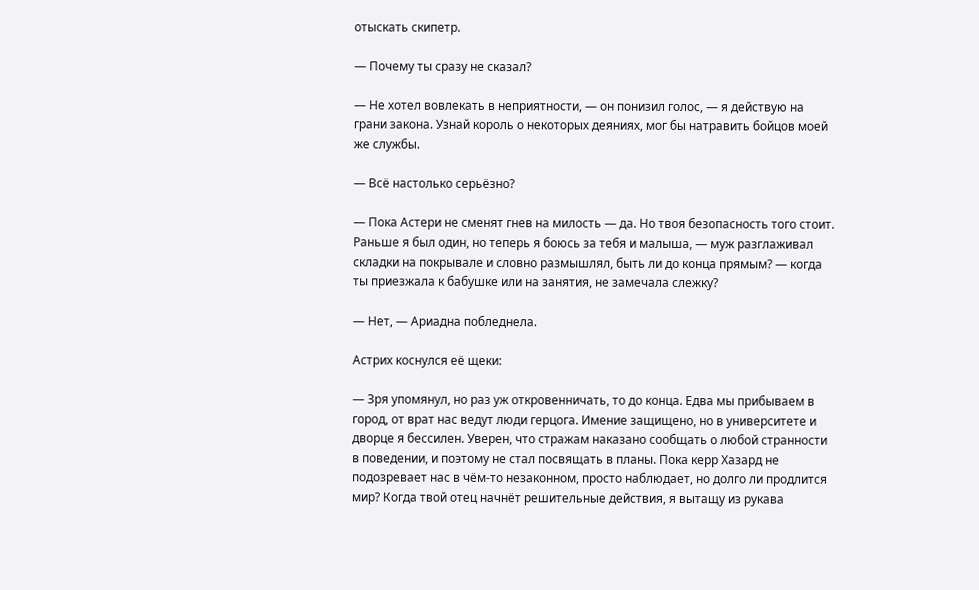отыскать скипетр.

— Почему ты сразу не сказал?

— Не хотел вовлекать в неприятности, — он понизил голос, — я действую на грани закона. Узнай король о некоторых деяниях, мог бы натравить бойцов моей же службы.

— Всё настолько серьёзно?

— Пока Астери не сменят гнев на милость — да. Но твоя безопасность того стоит. Раньше я был один, но теперь я боюсь за тебя и малыша, — муж разглаживал складки на покрывале и словно размышлял, быть ли до конца прямым? — когда ты приезжала к бабушке или на занятия, не замечала слежку?

— Нет, — Ариадна побледнела.

Астрих коснулся её щеки:

— Зря упомянул, но раз уж откровенничать, то до конца. Едва мы прибываем в город, от врат нас ведут люди герцога. Имение защищено, но в университете и дворце я бессилен. Уверен, что стражам наказано сообщать о любой странности в поведении, и поэтому не стал посвящать в планы. Пока керр Хазард не подозревает нас в чём-то незаконном, просто наблюдает, но долго ли продлится мир? Когда твой отец начнёт решительные действия, я вытащу из рукава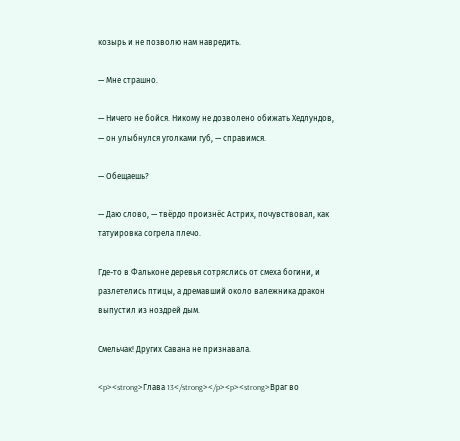козырь и не позволю нам навредить.

— Мне страшно.

— Ничего не бойся. Никому не дозволено обижать Хедлундов, — он улыбнулся уголками губ, — справимся.

— Обещаешь?

— Даю слово, — твёрдо произнёс Астрих, почувствовал, как татуировка согрела плечо.

Где-то в Фальконе деревья сотряслись от смеха богини, и разлетелись птицы, а дремавший около валежника дракон выпустил из ноздрей дым.

Смельчак! Других Савана не признавала.

<p><strong>Глава 13</strong></p><p><strong>Враг во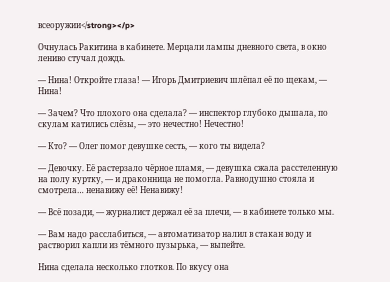всеоружии</strong></p>

Очнулась Ракитина в кабинете. Мерцали лампы дневного света, в окно лениво стучал дождь.

— Нина! Откройте глаза! — Игорь Дмитриевич шлёпал её по щекам, — Нина!

— Зачем? Что плохого она сделала? — инспектор глубоко дышала, по скулам катились слёзы, — это нечестно! Нечестно!

— Кто? — Олег помог девушке сесть, — кого ты видела?

— Девочку. Её растерзало чёрное пламя, — девушка сжала расстеленную на полу куртку, — и драконница не помогла. Равнодушно стояла и смотрела… ненавижу её! Ненавижу!

— Всё позади, — журналист держал её за плечи, — в кабинете только мы.

— Вам надо расслабиться, — автоматизатор налил в стакан воду и растворил капли из тёмного пузырька, — выпейте.

Нина сделала несколько глотков. По вкусу она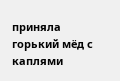приняла горький мёд с каплями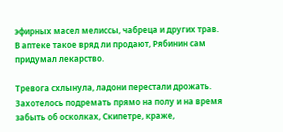эфирных масел мелиссы, чабреца и других трав. В аптеке такое вряд ли продают, Рябинин сам придумал лекарство.

Тревога схлынула, ладони перестали дрожать. Захотелось подремать прямо на полу и на время забыть об осколках, Скипетре, краже,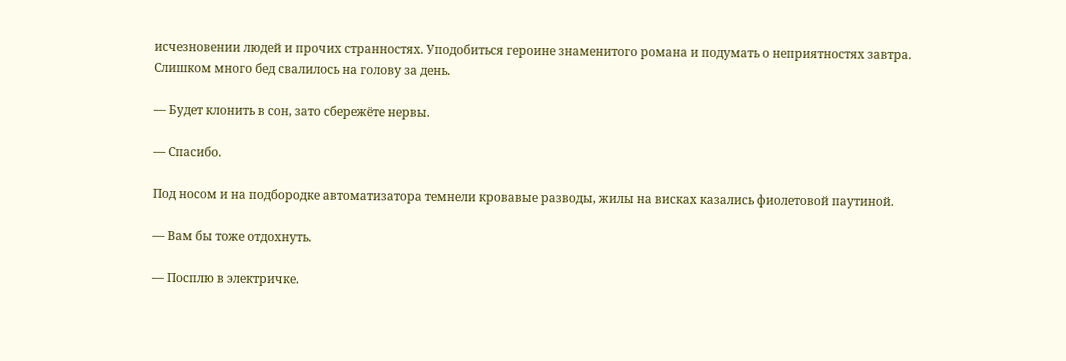исчезновении людей и прочих странностях. Уподобиться героине знаменитого романа и подумать о неприятностях завтра. Слишком много бед свалилось на голову за день.

— Будет клонить в сон, зато сбережёте нервы.

— Спасибо.

Под носом и на подбородке автоматизатора темнели кровавые разводы, жилы на висках казались фиолетовой паутиной.

— Вам бы тоже отдохнуть.

— Посплю в электричке.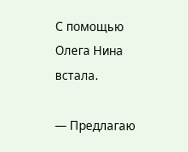С помощью Олега Нина встала.

— Предлагаю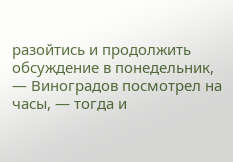разойтись и продолжить обсуждение в понедельник, — Виноградов посмотрел на часы, — тогда и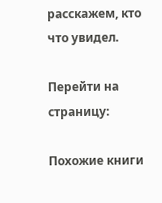расскажем, кто что увидел.

Перейти на страницу:

Похожие книги